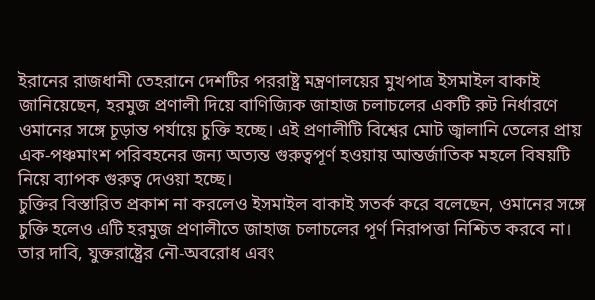ইরানের রাজধানী তেহরানে দেশটির পররাষ্ট্র মন্ত্রণালয়ের মুখপাত্র ইসমাইল বাকাই জানিয়েছেন, হরমুজ প্রণালী দিয়ে বাণিজ্যিক জাহাজ চলাচলের একটি রুট নির্ধারণে ওমানের সঙ্গে চূড়ান্ত পর্যায়ে চুক্তি হচ্ছে। এই প্রণালীটি বিশ্বের মোট জ্বালানি তেলের প্রায় এক-পঞ্চমাংশ পরিবহনের জন্য অত্যন্ত গুরুত্বপূর্ণ হওয়ায় আন্তর্জাতিক মহলে বিষয়টি নিয়ে ব্যাপক গুরুত্ব দেওয়া হচ্ছে।
চুক্তির বিস্তারিত প্রকাশ না করলেও ইসমাইল বাকাই সতর্ক করে বলেছেন, ওমানের সঙ্গে চুক্তি হলেও এটি হরমুজ প্রণালীতে জাহাজ চলাচলের পূর্ণ নিরাপত্তা নিশ্চিত করবে না। তার দাবি, যুক্তরাষ্ট্রের নৌ-অবরোধ এবং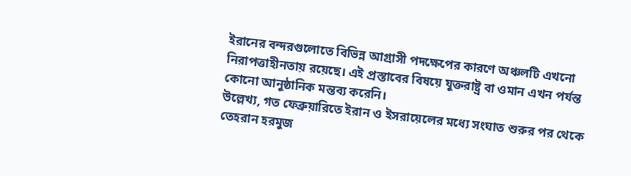ইরানের বন্দরগুলোতে বিভিন্ন আগ্রাসী পদক্ষেপের কারণে অঞ্চলটি এখনো নিরাপত্তাহীনতায় রয়েছে। এই প্রস্তাবের বিষয়ে যুক্তরাষ্ট্র বা ওমান এখন পর্যন্ত কোনো আনুষ্ঠানিক মন্তব্য করেনি।
উল্লেখ্য, গত ফেব্রুয়ারিতে ইরান ও ইসরায়েলের মধ্যে সংঘাত শুরুর পর থেকে তেহরান হরমুজ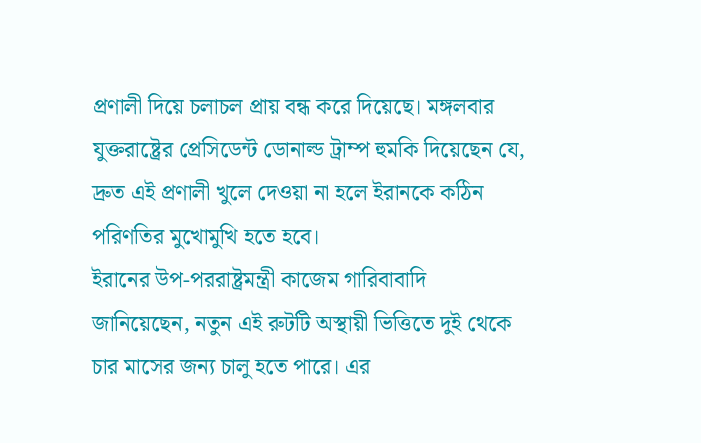প্রণালী দিয়ে চলাচল প্রায় বন্ধ করে দিয়েছে। মঙ্গলবার যুক্তরাষ্ট্রের প্রেসিডেন্ট ডোনাল্ড ট্রাম্প হুমকি দিয়েছেন যে, দ্রুত এই প্রণালী খুলে দেওয়া না হলে ইরানকে কঠিন পরিণতির মুখোমুখি হতে হবে।
ইরানের উপ-পররাষ্ট্রমন্ত্রী কাজেম গারিবাবাদি জানিয়েছেন, নতুন এই রুটটি অস্থায়ী ভিত্তিতে দুই থেকে চার মাসের জন্য চালু হতে পারে। এর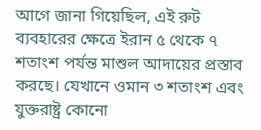আগে জানা গিয়েছিল, এই রুট ব্যবহারের ক্ষেত্রে ইরান ৫ থেকে ৭ শতাংশ পর্যন্ত মাশুল আদায়ের প্রস্তাব করছে। যেখানে ওমান ৩ শতাংশ এবং যুক্তরাষ্ট্র কোনো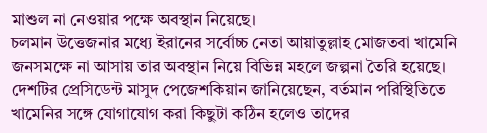মাশুল না নেওয়ার পক্ষে অবস্থান নিয়েছে।
চলমান উত্তেজনার মধ্যে ইরানের সর্বোচ্চ নেতা আয়াতুল্লাহ মোজতবা খামেনি জনসমক্ষে না আসায় তার অবস্থান নিয়ে বিভিন্ন মহলে জল্পনা তৈরি হয়েছে। দেশটির প্রেসিডেন্ট মাসুদ পেজেশকিয়ান জানিয়েছেন, বর্তমান পরিস্থিতিতে খামেনির সঙ্গে যোগাযোগ করা কিছুটা কঠিন হলেও তাদের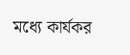মধ্যে কার্যকর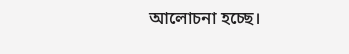আলোচনা হচ্ছে।